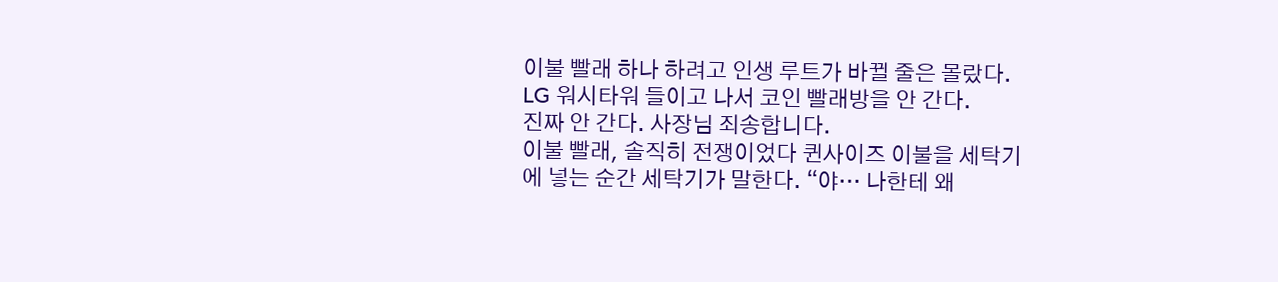이불 빨래 하나 하려고 인생 루트가 바뀔 줄은 몰랐다. LG 워시타워 들이고 나서 코인 빨래방을 안 간다.
진짜 안 간다. 사장님 죄송합니다.
이불 빨래, 솔직히 전쟁이었다 퀸사이즈 이불을 세탁기에 넣는 순간 세탁기가 말한다. “야… 나한테 왜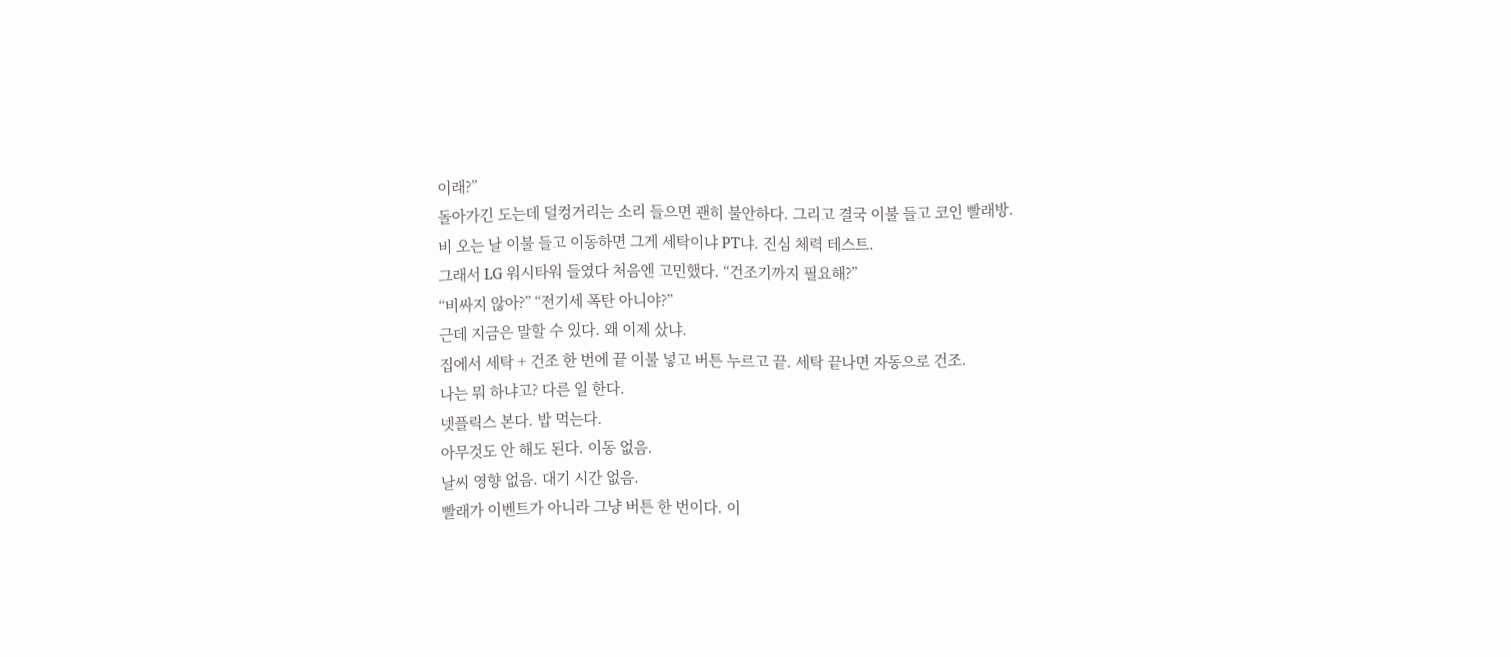이래?”
돌아가긴 도는데 덜컹거리는 소리 들으면 괜히 불안하다. 그리고 결국 이불 들고 코인 빨래방.
비 오는 날 이불 들고 이동하면 그게 세탁이냐 PT냐. 진심 체력 테스트.
그래서 LG 워시타워 들였다 처음엔 고민했다. “건조기까지 필요해?”
“비싸지 않아?” “전기세 폭탄 아니야?”
근데 지금은 말할 수 있다. 왜 이제 샀냐.
집에서 세탁 + 건조 한 번에 끝 이불 넣고 버튼 누르고 끝. 세탁 끝나면 자동으로 건조.
나는 뭐 하냐고? 다른 일 한다.
넷플릭스 본다. 밥 먹는다.
아무것도 안 해도 된다. 이동 없음.
날씨 영향 없음. 대기 시간 없음.
빨래가 이벤트가 아니라 그냥 버튼 한 번이다. 이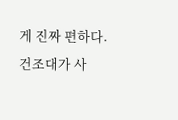게 진짜 편하다.
건조대가 사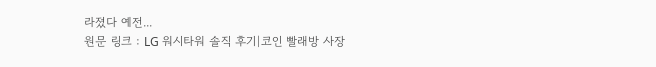라졌다 예전...
원문 링크 : LG 워시타워 솔직 후기|코인 빨래방 사장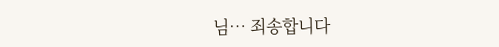님… 죄송합니다